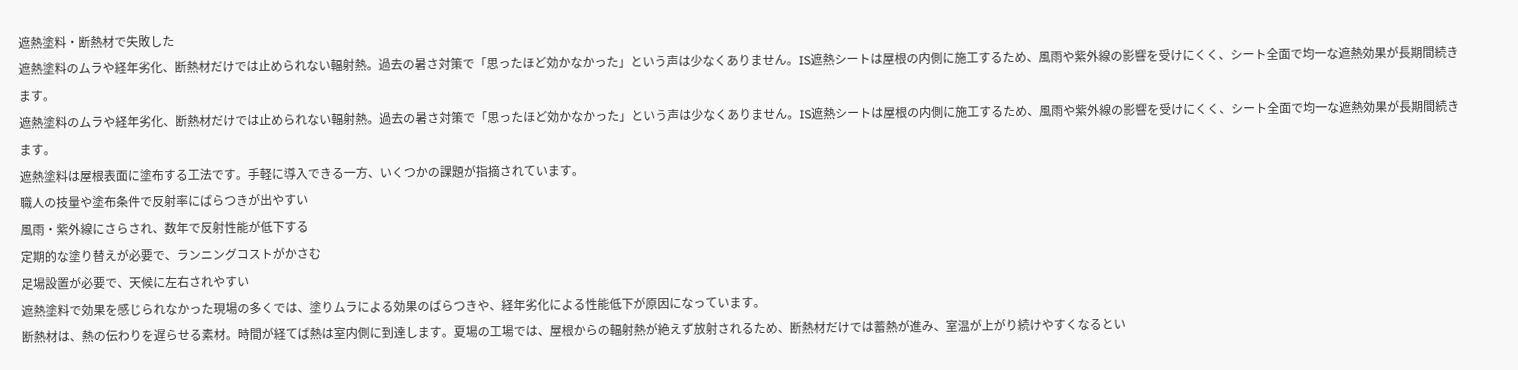遮熱塗料・断熱材で失敗した
遮熱塗料のムラや経年劣化、断熱材だけでは止められない輻射熱。過去の暑さ対策で「思ったほど効かなかった」という声は少なくありません。IS遮熱シートは屋根の内側に施工するため、風雨や紫外線の影響を受けにくく、シート全面で均一な遮熱効果が長期間続きます。
遮熱塗料のムラや経年劣化、断熱材だけでは止められない輻射熱。過去の暑さ対策で「思ったほど効かなかった」という声は少なくありません。IS遮熱シートは屋根の内側に施工するため、風雨や紫外線の影響を受けにくく、シート全面で均一な遮熱効果が長期間続きます。
遮熱塗料は屋根表面に塗布する工法です。手軽に導入できる一方、いくつかの課題が指摘されています。
職人の技量や塗布条件で反射率にばらつきが出やすい
風雨・紫外線にさらされ、数年で反射性能が低下する
定期的な塗り替えが必要で、ランニングコストがかさむ
足場設置が必要で、天候に左右されやすい
遮熱塗料で効果を感じられなかった現場の多くでは、塗りムラによる効果のばらつきや、経年劣化による性能低下が原因になっています。
断熱材は、熱の伝わりを遅らせる素材。時間が経てば熱は室内側に到達します。夏場の工場では、屋根からの輻射熱が絶えず放射されるため、断熱材だけでは蓄熱が進み、室温が上がり続けやすくなるとい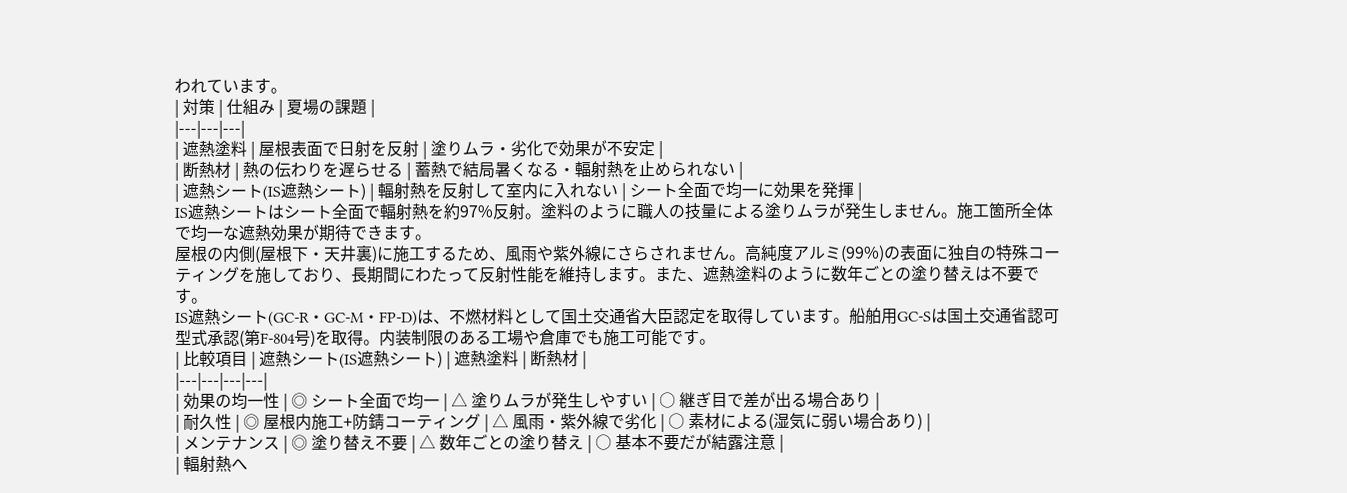われています。
| 対策 | 仕組み | 夏場の課題 |
|---|---|---|
| 遮熱塗料 | 屋根表面で日射を反射 | 塗りムラ・劣化で効果が不安定 |
| 断熱材 | 熱の伝わりを遅らせる | 蓄熱で結局暑くなる・輻射熱を止められない |
| 遮熱シート(IS遮熱シート) | 輻射熱を反射して室内に入れない | シート全面で均一に効果を発揮 |
IS遮熱シートはシート全面で輻射熱を約97%反射。塗料のように職人の技量による塗りムラが発生しません。施工箇所全体で均一な遮熱効果が期待できます。
屋根の内側(屋根下・天井裏)に施工するため、風雨や紫外線にさらされません。高純度アルミ(99%)の表面に独自の特殊コーティングを施しており、長期間にわたって反射性能を維持します。また、遮熱塗料のように数年ごとの塗り替えは不要です。
IS遮熱シート(GC-R・GC-M・FP-D)は、不燃材料として国土交通省大臣認定を取得しています。船舶用GC-Sは国土交通省認可型式承認(第F-804号)を取得。内装制限のある工場や倉庫でも施工可能です。
| 比較項目 | 遮熱シート(IS遮熱シート) | 遮熱塗料 | 断熱材 |
|---|---|---|---|
| 効果の均一性 | ◎ シート全面で均一 | △ 塗りムラが発生しやすい | ○ 継ぎ目で差が出る場合あり |
| 耐久性 | ◎ 屋根内施工+防錆コーティング | △ 風雨・紫外線で劣化 | ○ 素材による(湿気に弱い場合あり) |
| メンテナンス | ◎ 塗り替え不要 | △ 数年ごとの塗り替え | ○ 基本不要だが結露注意 |
| 輻射熱へ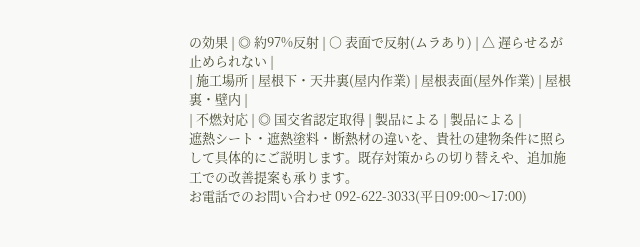の効果 | ◎ 約97%反射 | ○ 表面で反射(ムラあり) | △ 遅らせるが止められない |
| 施工場所 | 屋根下・天井裏(屋内作業) | 屋根表面(屋外作業) | 屋根裏・壁内 |
| 不燃対応 | ◎ 国交省認定取得 | 製品による | 製品による |
遮熱シート・遮熱塗料・断熱材の違いを、貴社の建物条件に照らして具体的にご説明します。既存対策からの切り替えや、追加施工での改善提案も承ります。
お電話でのお問い合わせ 092-622-3033(平日09:00〜17:00)